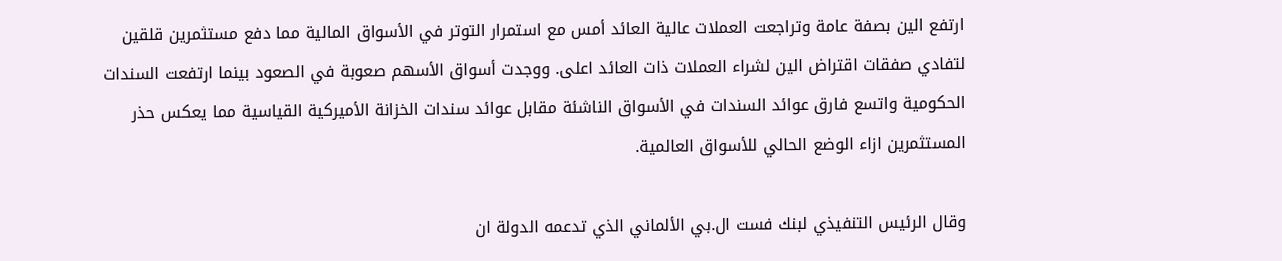ارتفع الين بصفة عامة وتراجعت العملات عالية العائد أمس مع استمرار التوتر في الأسواق المالية مما دفع مستثمرين قلقين لتفادي صفقات اقتراض الين لشراء العملات ذات العائد اعلى. ووجدت أسواق الأسهم صعوبة في الصعود بينما ارتفعت السندات الحكومية واتسع فارق عوائد السندات في الأسواق الناشئة مقابل عوائد سندات الخزانة الأميركية القياسية مما يعكس حذر المستثمرين ازاء الوضع الحالي للأسواق العالمية.

وقال الرئيس التنفيذي لبنك فست ال.بي الألماني الذي تدعمه الدولة ان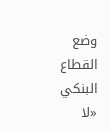وضع القطاع البنكي «لا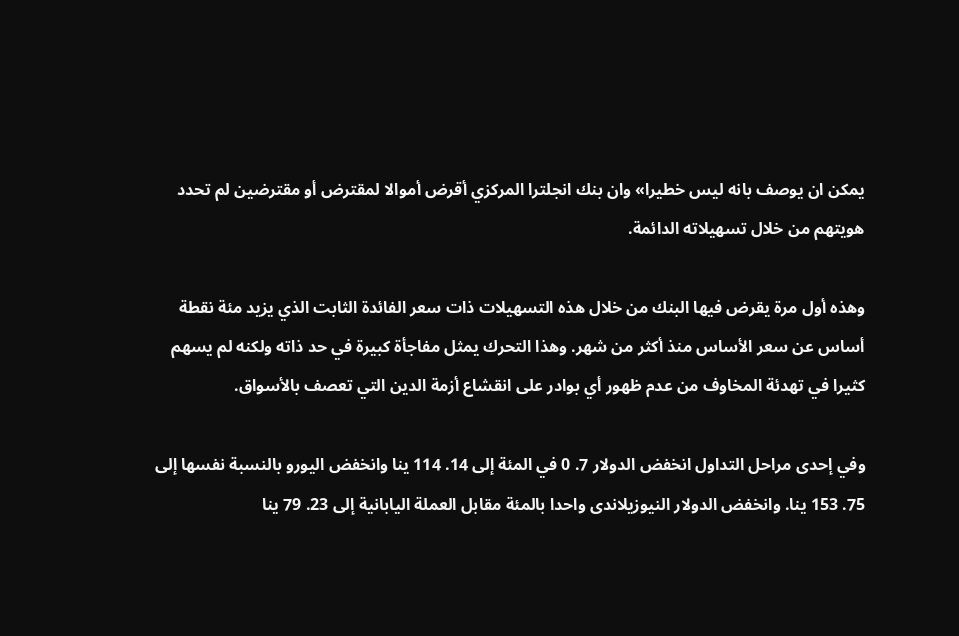يمكن ان يوصف بانه ليس خطيرا» وان بنك انجلترا المركزي أقرض أموالا لمقترض أو مقترضين لم تحدد هويتهم من خلال تسهيلاته الدائمة.

وهذه أول مرة يقرض فيها البنك من خلال هذه التسهيلات ذات سعر الفائدة الثابت الذي يزيد مئة نقطة أساس عن سعر الأساس منذ أكثر من شهر. وهذا التحرك يمثل مفاجأة كبيرة في حد ذاته ولكنه لم يسهم كثيرا في تهدئة المخاوف من عدم ظهور أي بوادر على انقشاع أزمة الدين التي تعصف بالأسواق.

وفي إحدى مراحل التداول انخفض الدولار 7. 0 في المئة إلى 14. 114 ينا وانخفض اليورو بالنسبة نفسها إلى 75. 153 ينا. وانخفض الدولار النيوزيلاندى واحدا بالمئة مقابل العملة اليابانية إلى 23. 79 ينا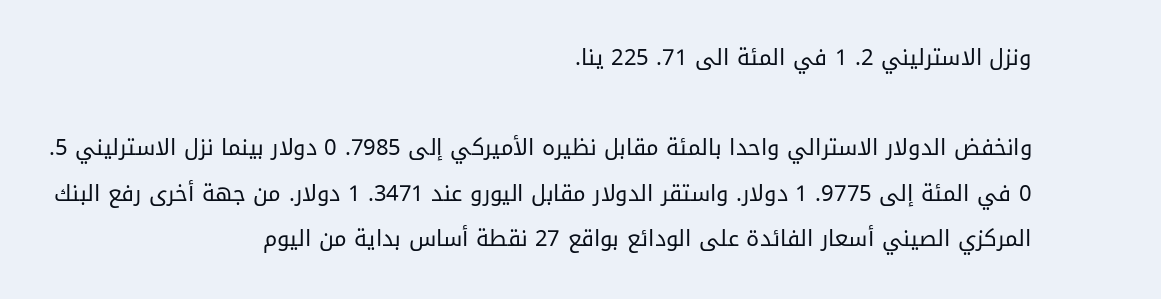ونزل الاسترليني 2. 1 في المئة الى 71. 225 ينا.

وانخفض الدولار الاسترالي واحدا بالمئة مقابل نظيره الأميركي إلى 7985. 0 دولار بينما نزل الاسترليني 5. 0 في المئة إلى 9775. 1 دولار. واستقر الدولار مقابل اليورو عند 3471. 1 دولار. من جهة أخرى رفع البنك المركزي الصيني أسعار الفائدة على الودائع بواقع 27 نقطة أساس بداية من اليوم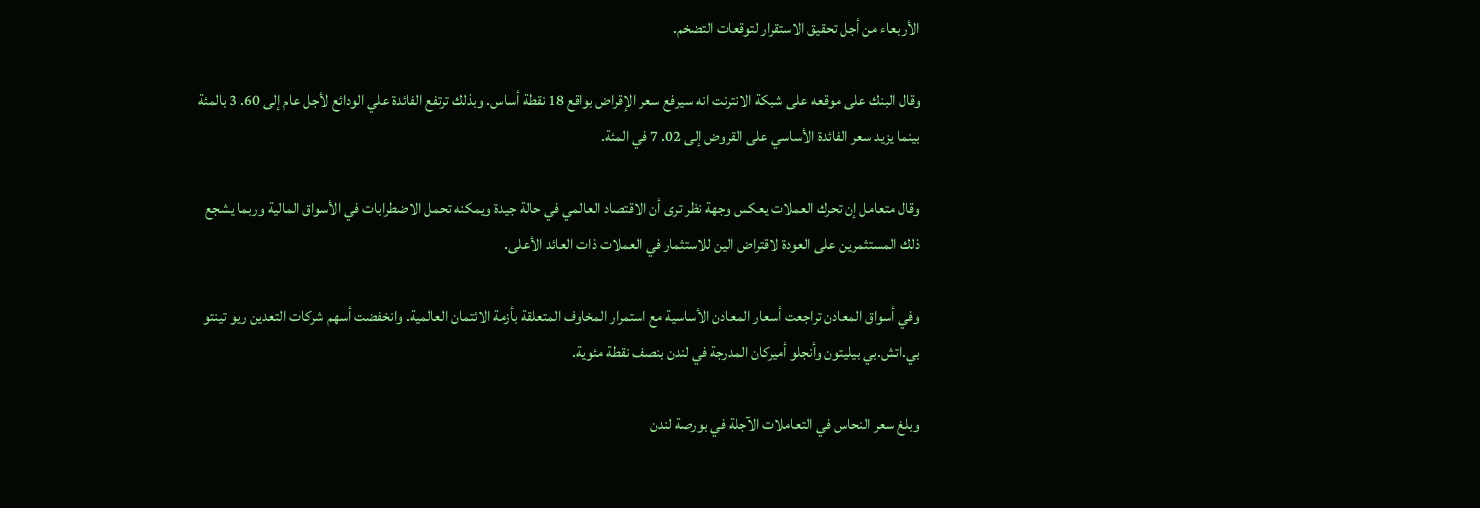الأربعاء من أجل تحقيق الاستقرار لتوقعات التضخم.

وقال البنك على موقعه على شبكة الانترنت انه سيرفع سعر الإقراض بواقع 18 نقطة أساس. وبذلك ترتفع الفائدة علي الودائع لأجل عام إلى 60. 3 بالمئة بينما يزيد سعر الفائدة الأساسي على القروض إلى 02. 7 في المئة.

وقال متعامل إن تحرك العملات يعكس وجهة نظر ترى أن الاقتصاد العالمي في حالة جيدة ويمكنه تحمل الاضطرابات في الأسواق المالية وربما يشجع ذلك المستثمرين على العودة لاقتراض الين للاستثمار في العملات ذات العائد الأعلى.

وفي أسواق المعادن تراجعت أسعار المعادن الأساسية مع استمرار المخاوف المتعلقة بأزمة الائتمان العالمية. وانخفضت أسهم شركات التعدين ريو تينتو بي.اتش.بي بيليتون وأنجلو أميركان المدرجة في لندن بنصف نقطة مئوية.

وبلغ سعر النحاس في التعاملات الآجلة في بورصة لندن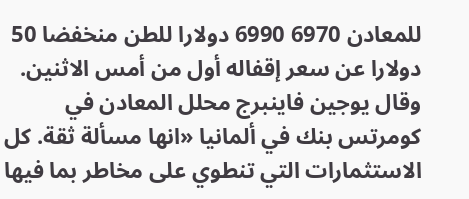للمعادن 6970 6990 دولارا للطن منخفضا 50 دولارا عن سعر إقفاله أول من أمس الاثنين. وقال يوجين فاينبرج محلل المعادن في كومرتس بنك في ألمانيا «انها مسألة ثقة. كل الاستثمارات التي تنطوي على مخاطر بما فيها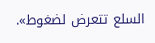السلع تتعرض لضغوط».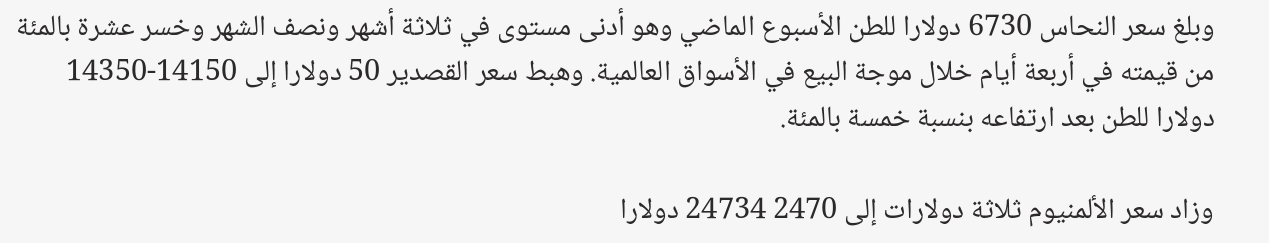وبلغ سعر النحاس 6730 دولارا للطن الأسبوع الماضي وهو أدنى مستوى في ثلاثة أشهر ونصف الشهر وخسر عشرة بالمئة من قيمته في أربعة أيام خلال موجة البيع في الأسواق العالمية. وهبط سعر القصدير 50 دولارا إلى 14150-14350 دولارا للطن بعد ارتفاعه بنسبة خمسة بالمئة.

وزاد سعر الألمنيوم ثلاثة دولارات إلى 2470 24734 دولارا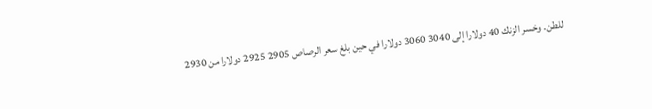للطن. وخسر الزنك 40 دولارا إلى 3040 3060 دولارا في حين بلغ سعر الرصاص 2905 2925 دولارا من 2930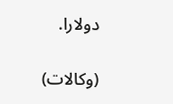دولارا.

(وكالات)